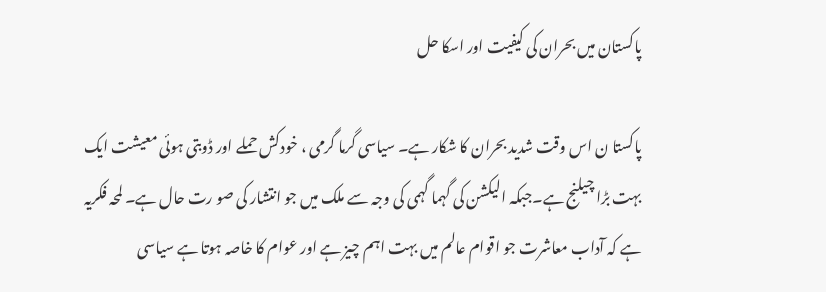پاکستان میں بحران کی کیفیت اور اسکا حل

پاکستا ن اس وقت شدید بحران کا شکار ہے۔ سیاسی گرما گرمی ، خودکش حملے اور ڈوبتی ہوئی معیشت ایک بہت بڑا چیلنج ہے۔جبکہ الیکشن کی گہما گہمی کی وجہ سے ملک میں جو انتشار کی صو رت حال ہے۔ لمحہ فکریہ ہے کہ آداب معاشرت جو اقوام عالم میں بہت اہم چیز ہے اور عوام کا خاصہ ہوتا ہے سیاسی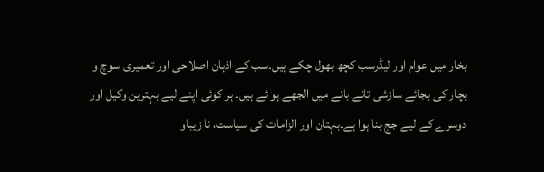بخار میں عوام اور لیڈرسب کچھ بھول چکے ہیں۔سب کے اذہان اصلاحی اور تعمیری سوچ و بچار کی بجائے سازشی تانے بانے میں الجھے ہو ئے ہیں۔ ہر کوئی اپنے لیے بہترین وکیل اور دوسرے کے لیے جج بنا ہوا ہے۔بہتان اور الزامات کی سیاست، نا زیباو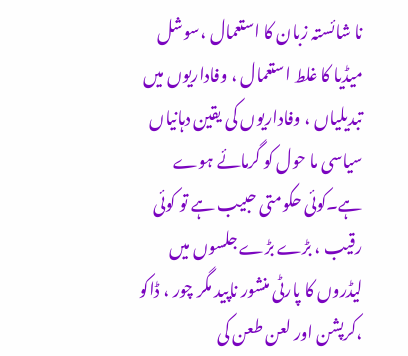نا شائستہ زبان کا استعمال ،سوشل میڈیا کا غلط استعمال ، وفاداریوں میں تبدیلیاں ، وفاداریوں کی یقین دہانیاں سیاسی ما حول کو گرمائے ہوے ہے۔کوئی حکومتی حبیب ہے تو کوئی رقیب ، بڑے بڑے جلسوں میں لیڈروں کا پارٹی منشور ناپید مگر چور ، ڈاکو ،کرپشن اور لعن طعن کی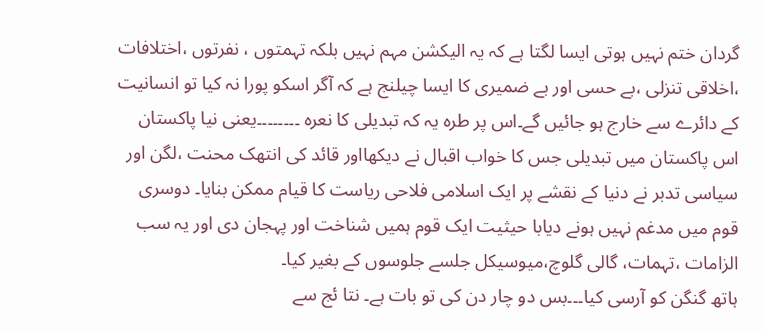گردان ختم نہیں ہوتی ایسا لگتا ہے کہ یہ الیکشن مہم نہیں بلکہ تہمتوں ، نفرتوں ،اختلافات ،اخلاقی تنزلی ،بے حسی اور بے ضمیری کا ایسا چیلنج ہے کہ آگر اسکو پورا نہ کیا تو انسانیت کے دائرے سے خارج ہو جائیں گے۔اس پر طرہ یہ کہ تبدیلی کا نعرہ ۔۔۔۔۔۔۔۔یعنی نیا پاکستان
اس پاکستان میں تبدیلی جس کا خواب اقبال نے دیکھااور قائد کی انتھک محنت ،لگن اور سیاسی تدبر نے دنیا کے نقشے پر ایک اسلامی فلاحی ریاست کا قیام ممکن بنایا۔ دوسری قوم میں مدغم نہیں ہونے دیابا حیثیت ایک قوم ہمیں شناخت اور پہجان دی اور یہ سب الزامات ،تہمات، گالی گلوچ،میوسیکل جلسے جلوسوں کے بغیر کیا۔
ہاتھ گنگن کو آرسی کیا۔۔۔بس دو چار دن کی تو بات ہے۔ نتا ئج سے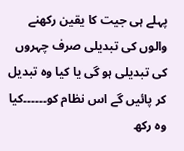پہلے ہی جیت کا یقین رکھنے والوں کی تبدیلی صرف چہروں کی تبدیلی ہو گی یا کیا وہ تبدیل کر پائیں گے اس نظام کو۔۔۔۔۔۔کیا وہ رکھ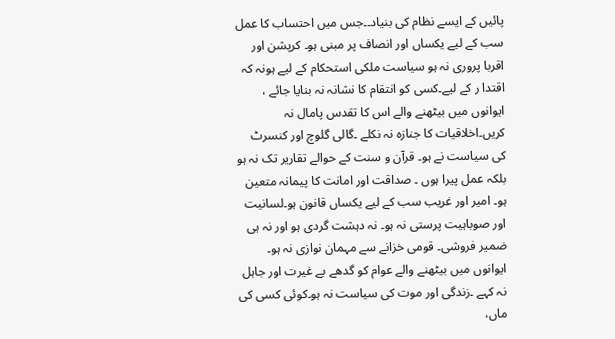پائیں کے ایسے نظام کی بنیاد۔۔جس میں احتساب کا عمل سب کے لیے یکساں اور انصاف پر مبنی ہو۔ کرپشن اور اقربا پروری نہ ہو سیاست ملکی استحکام کے لیے ہونہ کہ اقتدا ر کے لیے۔کسی کو انتقام کا نشانہ نہ بنایا جائے ، ایوانوں میں بیٹھنے والے اس کا تقدس پامال نہ کریں۔اخلاقیات کا جنازہ نہ نکلے ۔گالی گلوچ اور کنسرٹ کی سیاست نے ہو۔ قرآن و سنت کے حوالے تقاریر تک نہ ہو بلکہ عمل پیرا ہوں ۔ صداقت اور امانت کا پیمانہ متعین ہو۔ امیر اور غریب سب کے لیے یکساں قانون ہو۔لسانیت اور صوباہیت پرستی نہ ہو۔ نہ دہشت گردی ہو اور نہ ہی ضمیر فروشی۔ قومی خزانے سے مہمان نوازی نہ ہو۔ ایوانوں میں بیٹھنے والے عوام کو گدھے بے غیرت اور جاہل نہ کہے ۔زندگی اور موت کی سیاست نہ ہو۔کوئی کسی کی ماں،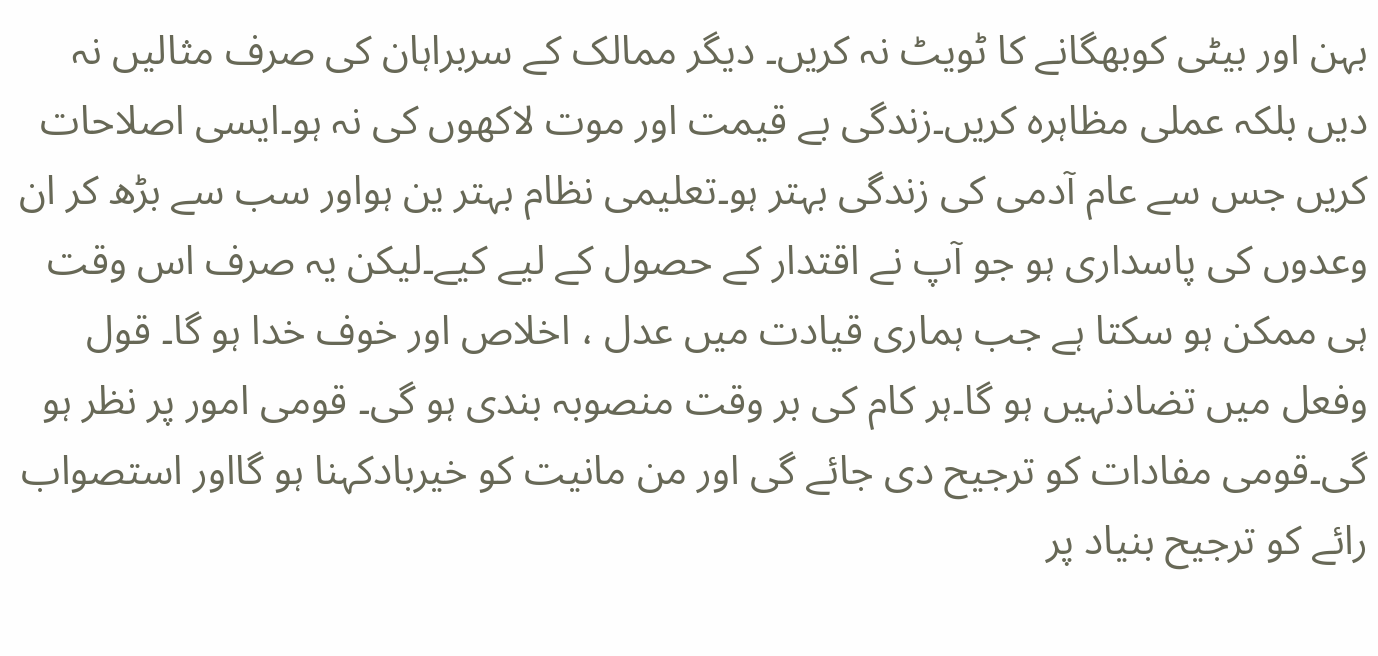بہن اور بیٹی کوبھگانے کا ٹویٹ نہ کریں۔ دیگر ممالک کے سربراہان کی صرف مثالیں نہ دیں بلکہ عملی مظاہرہ کریں۔زندگی بے قیمت اور موت لاکھوں کی نہ ہو۔ایسی اصلاحات کریں جس سے عام آدمی کی زندگی بہتر ہو۔تعلیمی نظام بہتر ین ہواور سب سے بڑھ کر ان وعدوں کی پاسداری ہو جو آپ نے اقتدار کے حصول کے لیے کیے۔لیکن یہ صرف اس وقت ہی ممکن ہو سکتا ہے جب ہماری قیادت میں عدل ، اخلاص اور خوف خدا ہو گا۔ قول وفعل میں تضادنہیں ہو گا۔ہر کام کی بر وقت منصوبہ بندی ہو گی۔ قومی امور پر نظر ہو گی۔قومی مفادات کو ترجیح دی جائے گی اور من مانیت کو خیربادکہنا ہو گااور استصواب رائے کو ترجیح بنیاد پر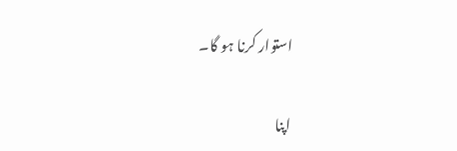استوار کرنا ہو گا۔

اپنا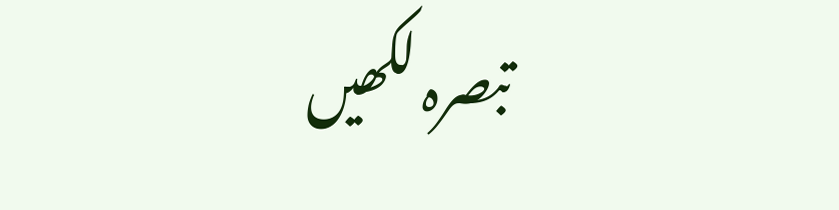تبصرہ لکھیں